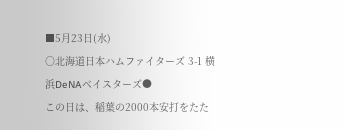■5月23日(水)
○北海道日本ハムファイターズ 3-1 横浜DeNAベイスターズ●
この日は、稲葉の2000本安打をたた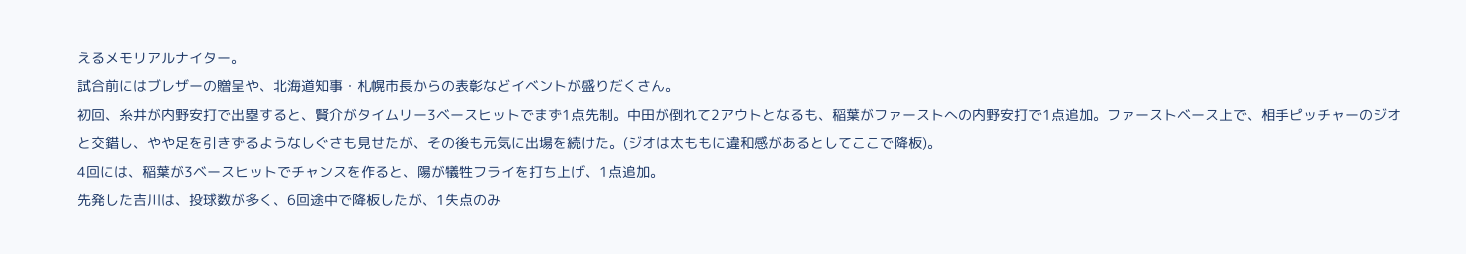えるメモリアルナイター。
試合前にはブレザーの贈呈や、北海道知事・札幌市長からの表彰などイベントが盛りだくさん。
初回、糸井が内野安打で出塁すると、賢介がタイムリー3ベースヒットでまず1点先制。中田が倒れて2アウトとなるも、稲葉がファーストへの内野安打で1点追加。ファーストベース上で、相手ピッチャーのジオと交錯し、やや足を引きずるようなしぐさも見せたが、その後も元気に出場を続けた。(ジオは太ももに違和感があるとしてここで降板)。
4回には、稲葉が3ベースヒットでチャンスを作ると、陽が犠牲フライを打ち上げ、1点追加。
先発した吉川は、投球数が多く、6回途中で降板したが、1失点のみ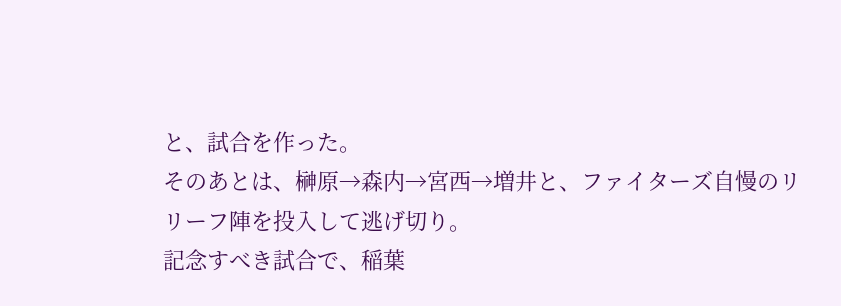と、試合を作った。
そのあとは、榊原→森内→宮西→増井と、ファイターズ自慢のリリーフ陣を投入して逃げ切り。
記念すべき試合で、稲葉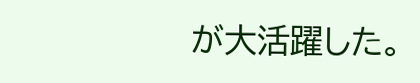が大活躍した。